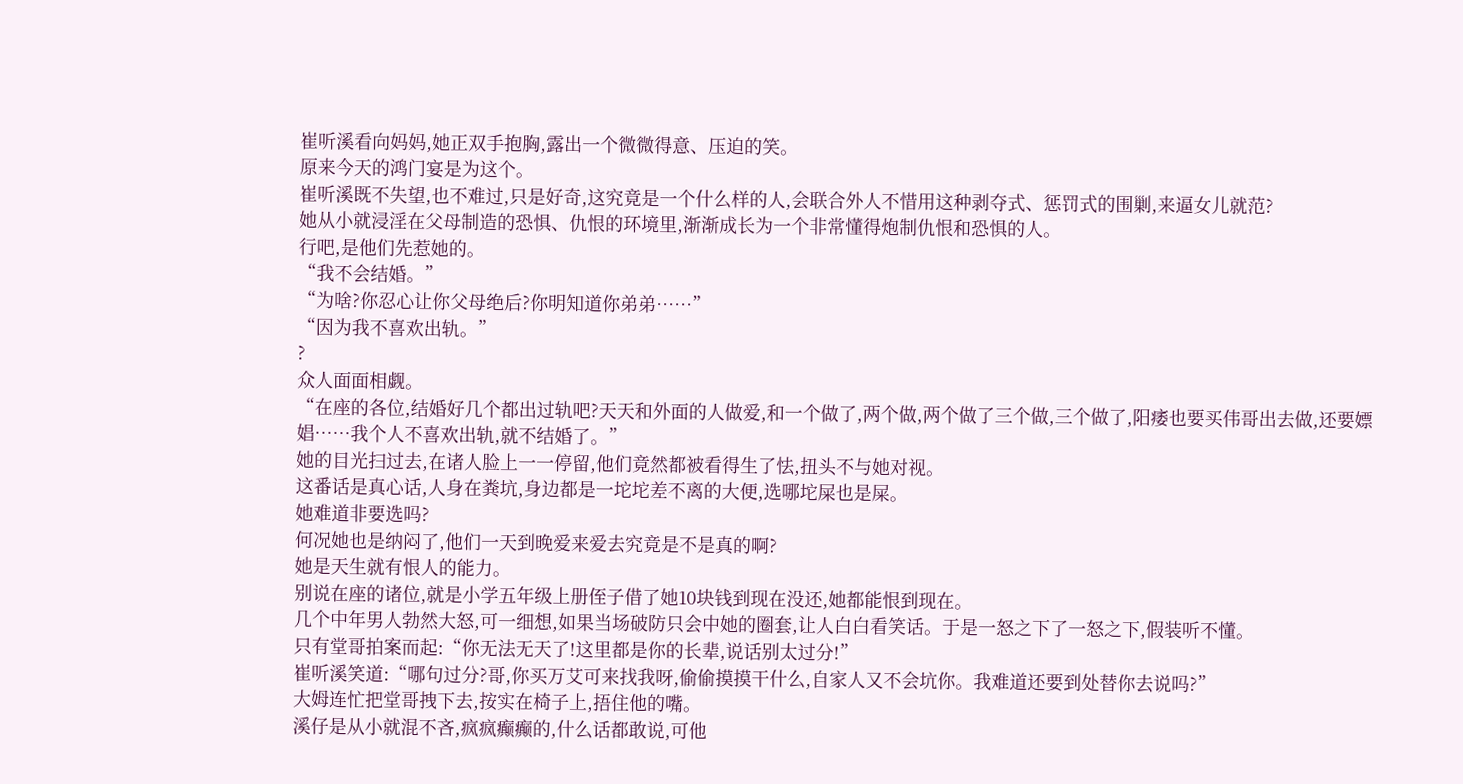崔听溪看向妈妈,她正双手抱胸,露出一个微微得意、压迫的笑。
原来今天的鸿门宴是为这个。
崔听溪既不失望,也不难过,只是好奇,这究竟是一个什么样的人,会联合外人不惜用这种剥夺式、惩罚式的围剿,来逼女儿就范?
她从小就浸淫在父母制造的恐惧、仇恨的环境里,渐渐成长为一个非常懂得炮制仇恨和恐惧的人。
行吧,是他们先惹她的。
“我不会结婚。”
“为啥?你忍心让你父母绝后?你明知道你弟弟……”
“因为我不喜欢出轨。”
?
众人面面相觑。
“在座的各位,结婚好几个都出过轨吧?天天和外面的人做爱,和一个做了,两个做,两个做了三个做,三个做了,阳痿也要买伟哥出去做,还要嫖娼……我个人不喜欢出轨,就不结婚了。”
她的目光扫过去,在诸人脸上一一停留,他们竟然都被看得生了怯,扭头不与她对视。
这番话是真心话,人身在粪坑,身边都是一坨坨差不离的大便,选哪坨屎也是屎。
她难道非要选吗?
何况她也是纳闷了,他们一天到晚爱来爱去究竟是不是真的啊?
她是天生就有恨人的能力。
别说在座的诸位,就是小学五年级上册侄子借了她10块钱到现在没还,她都能恨到现在。
几个中年男人勃然大怒,可一细想,如果当场破防只会中她的圈套,让人白白看笑话。于是一怒之下了一怒之下,假装听不懂。
只有堂哥拍案而起:“你无法无天了!这里都是你的长辈,说话别太过分!”
崔听溪笑道:“哪句过分?哥,你买万艾可来找我呀,偷偷摸摸干什么,自家人又不会坑你。我难道还要到处替你去说吗?”
大姆连忙把堂哥拽下去,按实在椅子上,捂住他的嘴。
溪仔是从小就混不吝,疯疯癫癫的,什么话都敢说,可他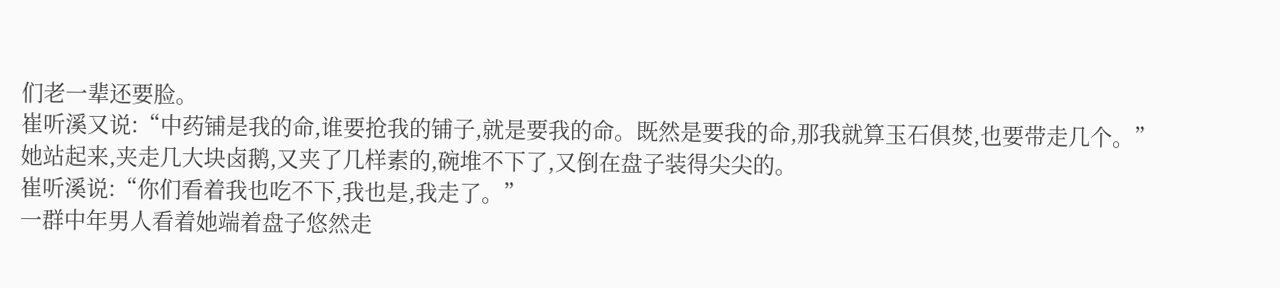们老一辈还要脸。
崔听溪又说:“中药铺是我的命,谁要抢我的铺子,就是要我的命。既然是要我的命,那我就算玉石俱焚,也要带走几个。”
她站起来,夹走几大块卤鹅,又夹了几样素的,碗堆不下了,又倒在盘子装得尖尖的。
崔听溪说:“你们看着我也吃不下,我也是,我走了。”
一群中年男人看着她端着盘子悠然走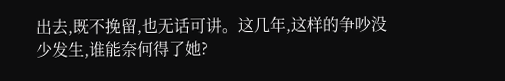出去,既不挽留,也无话可讲。这几年,这样的争吵没少发生,谁能奈何得了她?